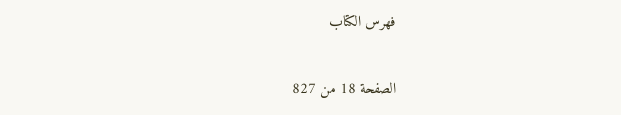فهرس الكتاب

الصفحة 18 من 827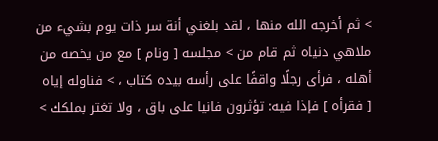> ثم أخرجه الله منها ، لقد بلغني أنة سر ذات يوم بشيء من ملاهي دنياه ثم قام من > مجلسه [ ونام ] مع من يخصه من أهله ، فرأى رجلًا واقفًا على رأسه بيده كتاب ، > فناوله إياه [ فقرأه ] فإذا فيه: تؤثرون فانيا على باق ، ولا تغتر بملكك >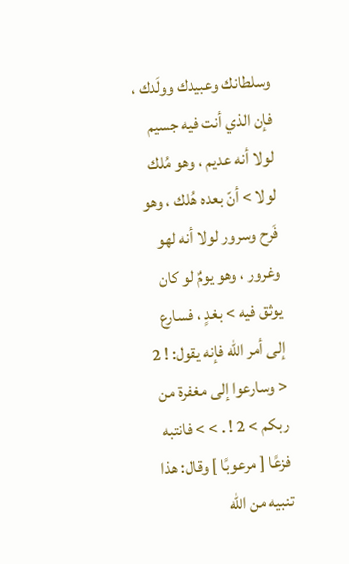وسلطانك وعبيدك وولَدك ، فإن الذي أنت فيه جسيم لولا أنه عديم ، وهو مُلك لولا > أنّ بعده هُلك ، وهو فَرح وسرور لولا أنه لهو وغرور ، وهو يومٌ لو كان يوثق فيه > بغدٍ ، فسارع إلى أمر الله فإنه يقول: ! 2 < وسارعوا إلى مغفرة من ربكم > 2 ! . > > فانتبه فزعًا [ مرعوبًا ] وقال: هذا تنبيه من الله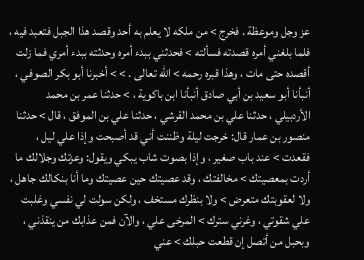عز وجل وموعظة . فخرج > من ملكه لا يعلم به أحد وقصد هذا الجبل فتعبد فيه ، فلما بلغني أمره قصدته فسألته > فحدثني ببدء أمره وحدثته ببدء أمري فما زلت أقصده حتى مات ، وهذا قبره رحمه > الله تعالى . > > أخبرنا أبو بكر الصوفي ، أنبأنا أبو سعيد بن أبي صادق أنبأنا ابن باكوية ، > حدثنا عمر بن محمد الأردبيلي ، حدثنا علي بن محمد القرشي ، حدثنا علي بن الموفق ، قال > حدثنا منصور بن عمار قال: خرجت ليلة وظننت أني قد أصبحت وإذا علي ليل ، فقعدت > عند باب صغير ، وإذا بصوت شاب يبكي ويقول: وعزتك وجلالك ما أردت بمعصيتك > مخالفتك ، وقد عصيتك حين عصيتك وما أنا بنكالك جاهل ، ولا لعقوبتك متعرض > ولا بنظرك مستخف ، ولكن سولت لي نفسي وغلبت علي شقوتي ، وغرني سترك > المرخى علي ، والآن فمن عذابك من ينقذني ، وبحبل من أتصل إن قطعت حبلك > عني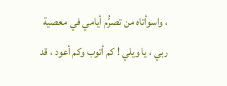، واسوأتاه من تصرُّم أيامي في معصية ربي ، يا ويلي ! كم أتوب وكم أعود ، قد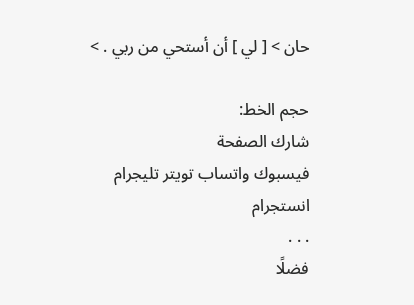حان > [ لي ] أن أستحي من ربي . >

حجم الخط:
شارك الصفحة
فيسبوك واتساب تويتر تليجرام انستجرام
. . .
فضلًا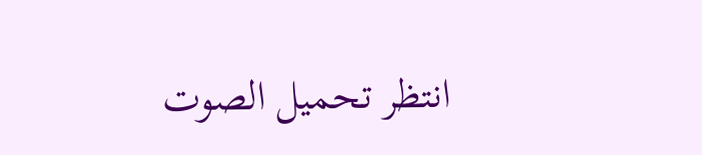انتظر تحميل الصوت